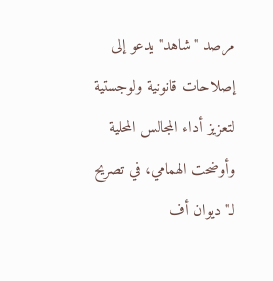مرصد "شاهد" يدعو إلى إصلاحات قانونية ولوجستية لتعزيز أداء المجالس المحلية
وأوضحت الهمامي، في تصريح لـ"ديوان أف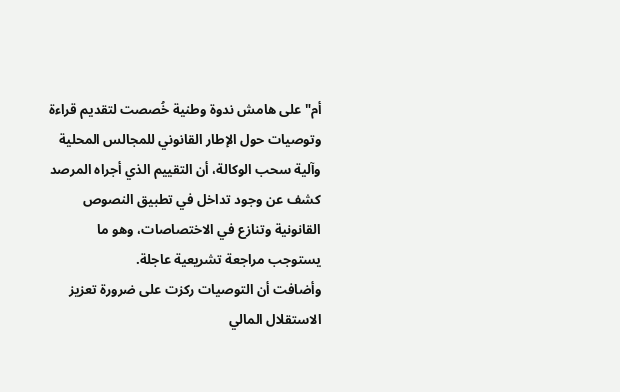أم" على هامش ندوة وطنية خُصصت لتقديم قراءة وتوصيات حول الإطار القانوني للمجالس المحلية وآلية سحب الوكالة، أن التقييم الذي أجراه المرصد كشف عن وجود تداخل في تطبيق النصوص القانونية وتنازع في الاختصاصات، وهو ما يستوجب مراجعة تشريعية عاجلة.
وأضافت أن التوصيات ركزت على ضرورة تعزيز الاستقلال المالي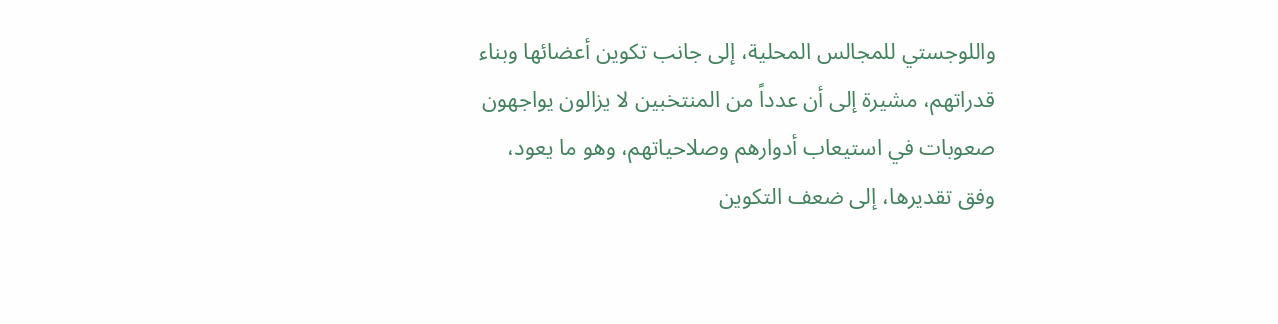واللوجستي للمجالس المحلية، إلى جانب تكوين أعضائها وبناء قدراتهم، مشيرة إلى أن عدداً من المنتخبين لا يزالون يواجهون صعوبات في استيعاب أدوارهم وصلاحياتهم، وهو ما يعود، وفق تقديرها، إلى ضعف التكوين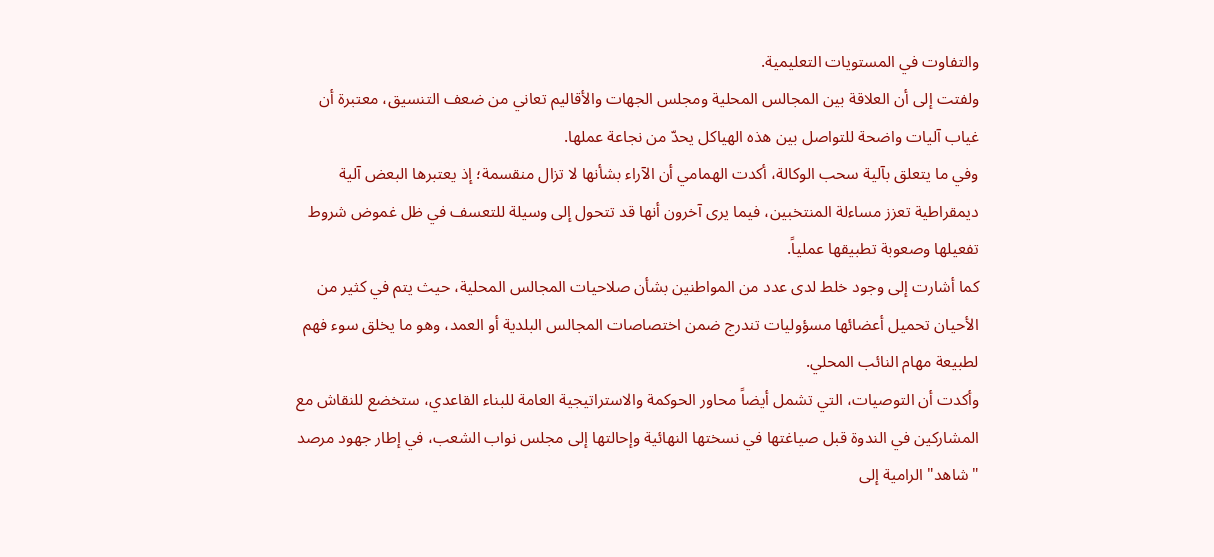والتفاوت في المستويات التعليمية.
ولفتت إلى أن العلاقة بين المجالس المحلية ومجلس الجهات والأقاليم تعاني من ضعف التنسيق، معتبرة أن غياب آليات واضحة للتواصل بين هذه الهياكل يحدّ من نجاعة عملها.
وفي ما يتعلق بآلية سحب الوكالة، أكدت الهمامي أن الآراء بشأنها لا تزال منقسمة؛ إذ يعتبرها البعض آلية ديمقراطية تعزز مساءلة المنتخبين، فيما يرى آخرون أنها قد تتحول إلى وسيلة للتعسف في ظل غموض شروط تفعيلها وصعوبة تطبيقها عملياً.
كما أشارت إلى وجود خلط لدى عدد من المواطنين بشأن صلاحيات المجالس المحلية، حيث يتم في كثير من الأحيان تحميل أعضائها مسؤوليات تندرج ضمن اختصاصات المجالس البلدية أو العمد، وهو ما يخلق سوء فهم لطبيعة مهام النائب المحلي.
وأكدت أن التوصيات، التي تشمل أيضاً محاور الحوكمة والاستراتيجية العامة للبناء القاعدي، ستخضع للنقاش مع المشاركين في الندوة قبل صياغتها في نسختها النهائية وإحالتها إلى مجلس نواب الشعب، في إطار جهود مرصد "شاهد" الرامية إلى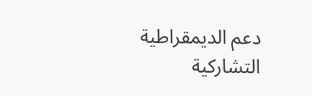دعم الديمقراطية التشاركية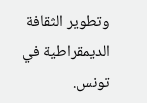وتطوير الثقافة الديمقراطية في تونس.